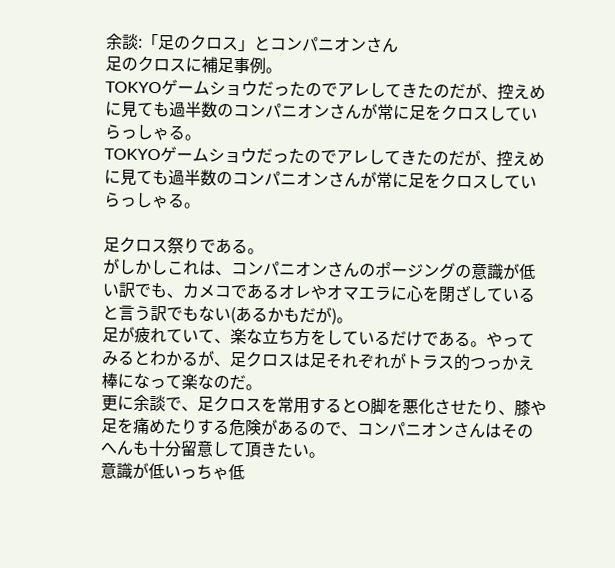余談:「足のクロス」とコンパニオンさん
足のクロスに補足事例。
TOKYOゲームショウだったのでアレしてきたのだが、控えめに見ても過半数のコンパニオンさんが常に足をクロスしていらっしゃる。
TOKYOゲームショウだったのでアレしてきたのだが、控えめに見ても過半数のコンパニオンさんが常に足をクロスしていらっしゃる。

足クロス祭りである。
がしかしこれは、コンパニオンさんのポージングの意識が低い訳でも、カメコであるオレやオマエラに心を閉ざしていると言う訳でもない(あるかもだが)。
足が疲れていて、楽な立ち方をしているだけである。やってみるとわかるが、足クロスは足それぞれがトラス的つっかえ棒になって楽なのだ。
更に余談で、足クロスを常用するとO脚を悪化させたり、膝や足を痛めたりする危険があるので、コンパニオンさんはそのへんも十分留意して頂きたい。
意識が低いっちゃ低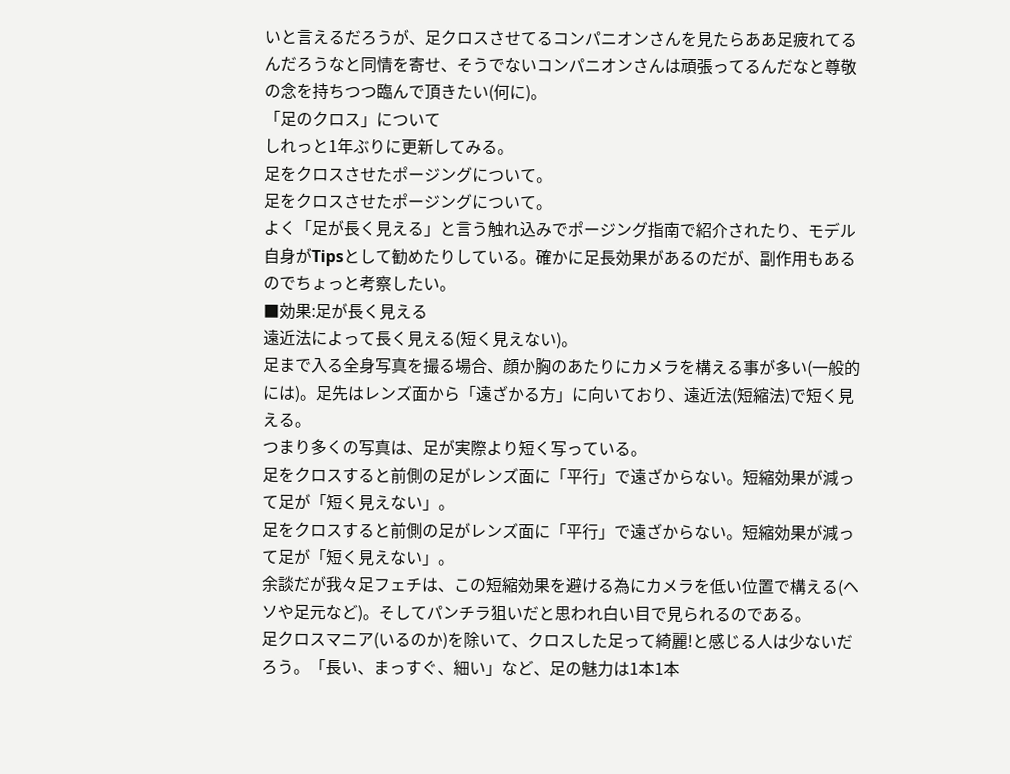いと言えるだろうが、足クロスさせてるコンパニオンさんを見たらああ足疲れてるんだろうなと同情を寄せ、そうでないコンパニオンさんは頑張ってるんだなと尊敬の念を持ちつつ臨んで頂きたい(何に)。
「足のクロス」について
しれっと1年ぶりに更新してみる。
足をクロスさせたポージングについて。
足をクロスさせたポージングについて。
よく「足が長く見える」と言う触れ込みでポージング指南で紹介されたり、モデル自身がTipsとして勧めたりしている。確かに足長効果があるのだが、副作用もあるのでちょっと考察したい。
■効果:足が長く見える
遠近法によって長く見える(短く見えない)。
足まで入る全身写真を撮る場合、顔か胸のあたりにカメラを構える事が多い(一般的には)。足先はレンズ面から「遠ざかる方」に向いており、遠近法(短縮法)で短く見える。
つまり多くの写真は、足が実際より短く写っている。
足をクロスすると前側の足がレンズ面に「平行」で遠ざからない。短縮効果が減って足が「短く見えない」。
足をクロスすると前側の足がレンズ面に「平行」で遠ざからない。短縮効果が減って足が「短く見えない」。
余談だが我々足フェチは、この短縮効果を避ける為にカメラを低い位置で構える(ヘソや足元など)。そしてパンチラ狙いだと思われ白い目で見られるのである。
足クロスマニア(いるのか)を除いて、クロスした足って綺麗!と感じる人は少ないだろう。「長い、まっすぐ、細い」など、足の魅力は1本1本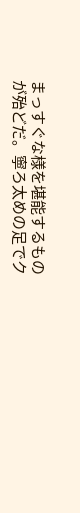まっすぐな様を堪能するものが殆どだ。寧ろ太めの足でク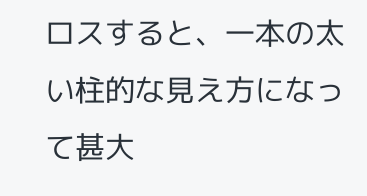ロスすると、一本の太い柱的な見え方になって甚大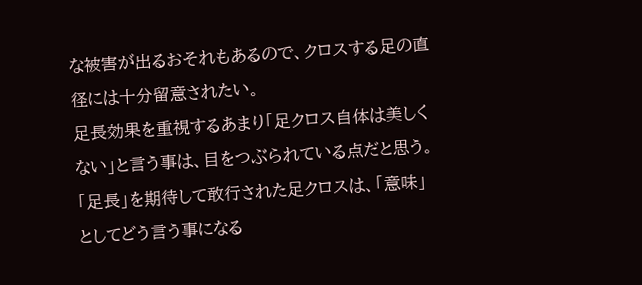な被害が出るおそれもあるので、クロスする足の直径には十分留意されたい。
足長効果を重視するあまり「足クロス自体は美しくない」と言う事は、目をつぶられている点だと思う。
「足長」を期待して敢行された足クロスは、「意味」としてどう言う事になる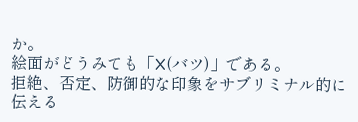か。
絵面がどうみても「X(バツ)」である。
拒絶、否定、防御的な印象をサブリミナル的に伝える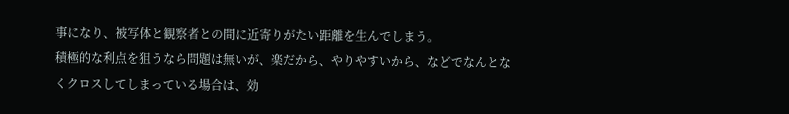事になり、被写体と観察者との間に近寄りがたい距離を生んでしまう。
積極的な利点を狙うなら問題は無いが、楽だから、やりやすいから、などでなんとなくクロスしてしまっている場合は、効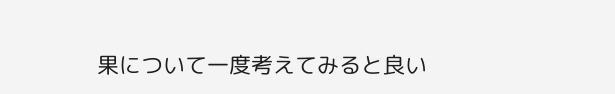果について一度考えてみると良い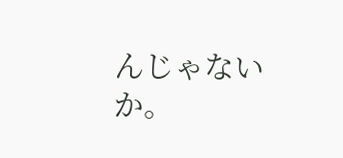んじゃないか。